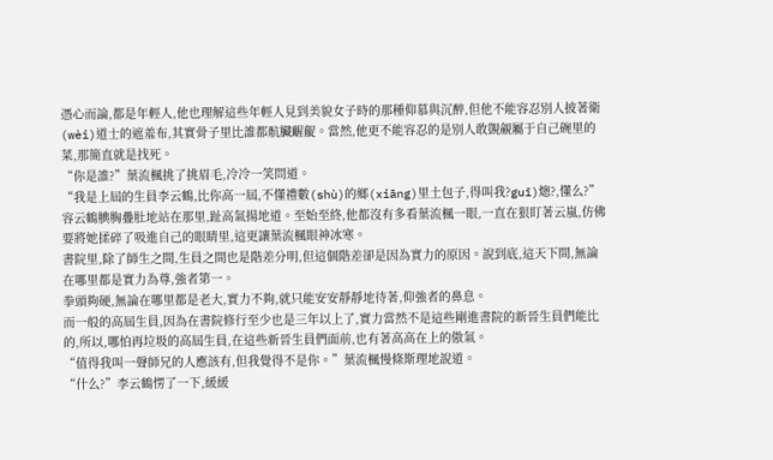憑心而論,都是年輕人,他也理解這些年輕人見到美貌女子時的那種仰慕與沉醉,但他不能容忍別人披著衛(wèi)道士的遮羞布,其實骨子里比誰都骯臟齷齪。當然,他更不能容忍的是別人敢覬覦屬于自己碗里的菜,那簡直就是找死。
“你是誰?”葉流楓挑了挑眉毛,冷冷一笑問道。
“我是上屆的生員李云鶴,比你高一屆,不懂禮數(shù)的鄉(xiāng)里土包子,得叫我?guī)熜?,懂么?”容云鶴腆胸疊肚地站在那里,趾高氣揚地道。至始至終,他都沒有多看葉流楓一眼,一直在狠盯著云嵐,仿佛要將她揉碎了吸進自己的眼睛里,這更讓葉流楓眼神冰寒。
書院里,除了師生之間,生員之間也是階差分明,但這個階差卻是因為實力的原因。說到底,這天下間,無論在哪里都是實力為尊,強者第一。
拳頭夠硬,無論在哪里都是老大,實力不夠,就只能安安靜靜地待著,仰強者的鼻息。
而一般的高屆生員,因為在書院修行至少也是三年以上了,實力當然不是這些剛進書院的新晉生員們能比的,所以,哪怕再垃圾的高屆生員,在這些新晉生員們面前,也有著高高在上的傲氣。
“值得我叫一聲師兄的人應該有,但我覺得不是你。”葉流楓慢條斯理地說道。
“什么?”李云鶴愣了一下,緩緩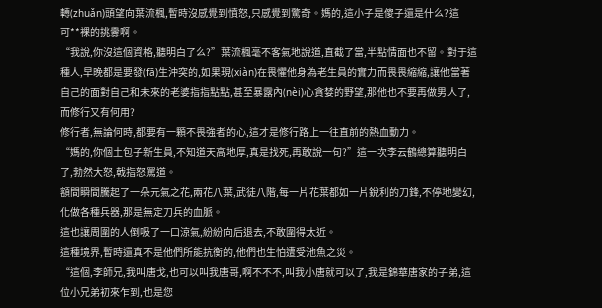轉(zhuǎn)頭望向葉流楓,暫時沒感覺到憤怒,只感覺到驚奇。媽的,這小子是傻子還是什么?這可**裸的挑釁啊。
“我說,你沒這個資格,聽明白了么?”葉流楓毫不客氣地說道,直截了當,半點情面也不留。對于這種人,早晚都是要發(fā)生沖突的,如果現(xiàn)在畏懼他身為老生員的實力而畏畏縮縮,讓他當著自己的面對自己和未來的老婆指指點點,甚至暴露內(nèi)心貪婪的野望,那他也不要再做男人了,而修行又有何用?
修行者,無論何時,都要有一顆不畏強者的心,這才是修行路上一往直前的熱血動力。
“媽的,你個土包子新生員,不知道天高地厚,真是找死,再敢說一句?”這一次李云鶴總算聽明白了,勃然大怒,戟指怒罵道。
額間瞬間騰起了一朵元氣之花,兩花八葉,武徒八階,每一片花葉都如一片銳利的刀鋒,不停地變幻,化做各種兵器,那是無定刀兵的血脈。
這也讓周圍的人倒吸了一口涼氣,紛紛向后退去,不敢圍得太近。
這種境界,暫時還真不是他們所能抗衡的,他們也生怕遭受池魚之災。
“這個,李師兄,我叫唐戈,也可以叫我唐哥,啊不不不,叫我小唐就可以了,我是錦華唐家的子弟,這位小兄弟初來乍到,也是您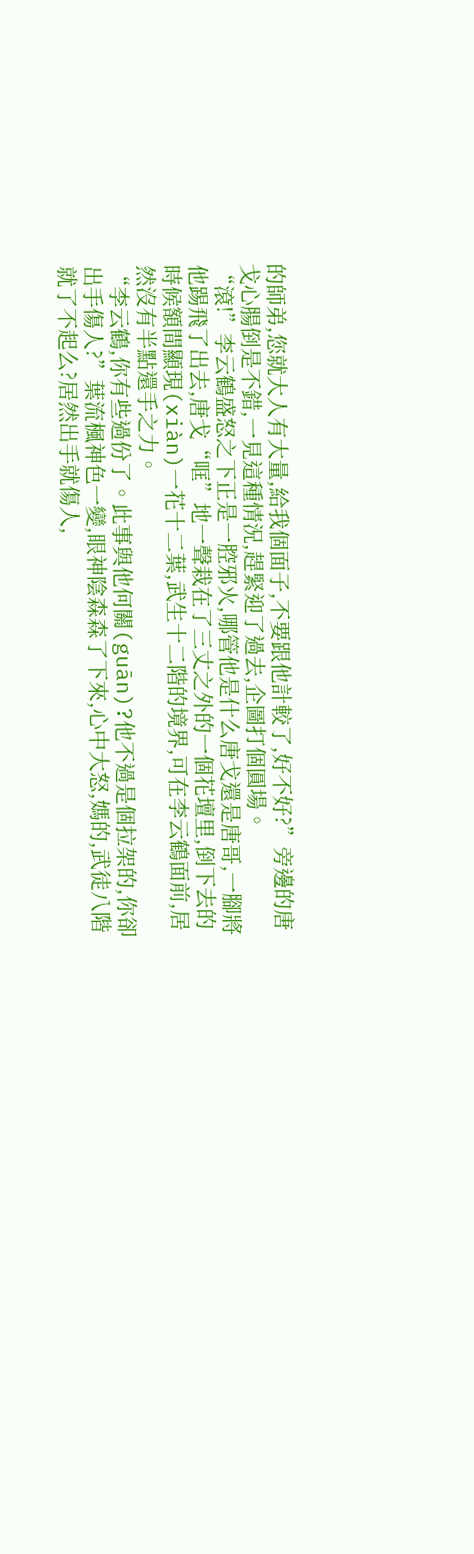的師弟,您就大人有大量,給我個面子,不要跟他計較了,好不好?”旁邊的唐戈心腸倒是不錯,一見這種情況,趕緊迎了過去,企圖打個圓場。
“滾!”李云鶴盛怒之下正是一腔邪火,哪管他是什么唐戈還是唐哥,一腳將他踢飛了出去,唐戈“哐”地一聲栽在了三丈之外的一個花壇里,倒下去的時候額間顯現(xiàn)一花十二葉,武生十二階的境界,可在李云鶴面前,居然沒有半點還手之力。
“李云鶴,你有些過份了。此事與他何關(guān)?他不過是個拉架的,你卻出手傷人?”葉流楓神色一變,眼神陰森森了下來,心中大怒,媽的,武徒八階就了不起么?居然出手就傷人,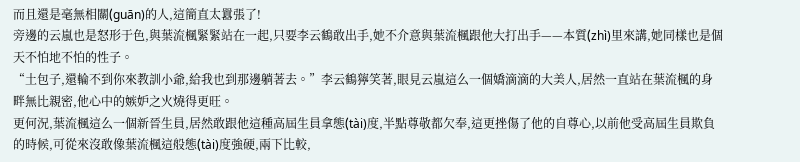而且還是毫無相關(guān)的人,這簡直太囂張了!
旁邊的云嵐也是怒形于色,與葉流楓緊緊站在一起,只要李云鶴敢出手,她不介意與葉流楓跟他大打出手——本質(zhì)里來講,她同樣也是個天不怕地不怕的性子。
“土包子,還輪不到你來教訓小爺,給我也到那邊躺著去。”李云鶴獰笑著,眼見云嵐這么一個嬌滴滴的大美人,居然一直站在葉流楓的身畔無比親密,他心中的嫉妒之火燒得更旺。
更何況,葉流楓這么一個新晉生員,居然敢跟他這種高屆生員拿態(tài)度,半點尊敬都欠奉,這更挫傷了他的自尊心,以前他受高屆生員欺負的時候,可從來沒敢像葉流楓這般態(tài)度強硬,兩下比較,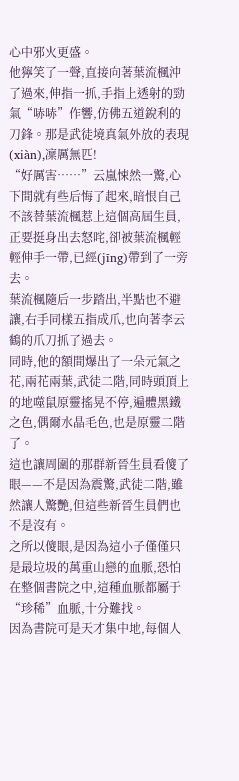心中邪火更盛。
他獰笑了一聲,直接向著葉流楓沖了過來,伸指一抓,手指上透射的勁氣“哧哧”作響,仿佛五道銳利的刀鋒。那是武徒境真氣外放的表現(xiàn),凜厲無匹!
“好厲害……”云嵐悚然一驚,心下間就有些后悔了起來,暗恨自己不該替葉流楓惹上這個高屆生員,正要挺身出去怒咤,卻被葉流楓輕輕伸手一帶,已經(jīng)帶到了一旁去。
葉流楓隨后一步踏出,半點也不避讓,右手同樣五指成爪,也向著李云鶴的爪刀抓了過去。
同時,他的額間爆出了一朵元氣之花,兩花兩葉,武徒二階,同時頭頂上的地噬鼠原靈搖晃不停,遍體黑鐵之色,偶爾水晶毛色,也是原靈二階了。
這也讓周圍的那群新晉生員看傻了眼——不是因為震驚,武徒二階,雖然讓人驚艷,但這些新晉生員們也不是沒有。
之所以傻眼,是因為這小子僅僅只是最垃圾的萬重山戀的血脈,恐怕在整個書院之中,這種血脈都屬于“珍稀”血脈,十分難找。
因為書院可是天才集中地,每個人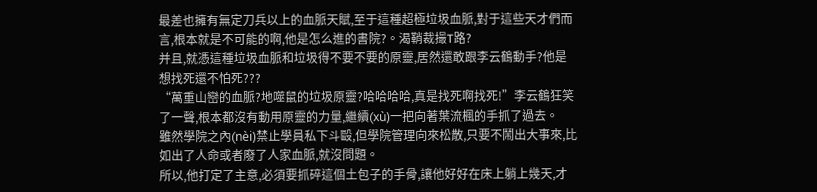最差也擁有無定刀兵以上的血脈天賦,至于這種超極垃圾血脈,對于這些天才們而言,根本就是不可能的啊,他是怎么進的書院?。渴鞘裁撮T路?
并且,就憑這種垃圾血脈和垃圾得不要不要的原靈,居然還敢跟李云鶴動手?他是想找死還不怕死???
“萬重山巒的血脈?地噬鼠的垃圾原靈?哈哈哈哈,真是找死啊找死!”李云鶴狂笑了一聲,根本都沒有動用原靈的力量,繼續(xù)一把向著葉流楓的手抓了過去。
雖然學院之內(nèi)禁止學員私下斗毆,但學院管理向來松散,只要不鬧出大事來,比如出了人命或者廢了人家血脈,就沒問題。
所以,他打定了主意,必須要抓碎這個土包子的手骨,讓他好好在床上躺上幾天,才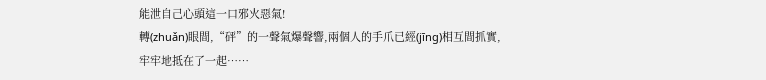能泄自己心頭這一口邪火惡氣!
轉(zhuǎn)眼間,“砰”的一聲氣爆聲響,兩個人的手爪已經(jīng)相互間抓實,牢牢地抵在了一起……